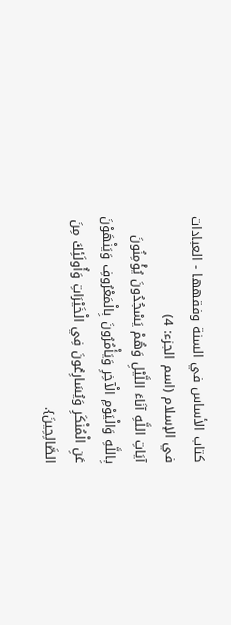كتاب الأساس في السنة وفقهها - العبادات في الإسلام (اسم الجزء: 4)
آيَاتِ اللَّهِ آنَاءَ اللَّيْلِ وَهُمْ يَسْجُدُونَ يُؤْمِنُونَ بِاللَّهِ وَالْيَوْمِ الْآخِرِ وَيَأْمُرُونَ بِالْمَعْرُوفِ وَيَنْهَوْنَ عَنِ الْمُنْكَرِ وَيُسَارِعُونَ فِي الْخَيْرَاتِ وَأُولَئِكَ مِنَ الصَّالِحِينَ}.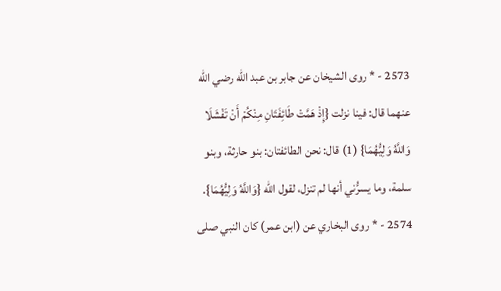2573 - * روى الشيخان عن جابر بن عبد الله رضي الله عنهما قال: فينا نزلت {إِذْ هَمَّتْ طَائِفَتَانِ مِنْكُمْ أَنْ تَفْشَلَا وَاللَّهُ وَلِيُّهُمَا} (1) قال: نحن الطائفتان: بنو حارثة، وبنو سلمة، وما يسرُّني أنها لم تنزل، لقول الله {وَاللَّهُ وَلِيُّهُمَا}.
2574 - * روى البخاري عن (ابن عمر) كان النبي صلى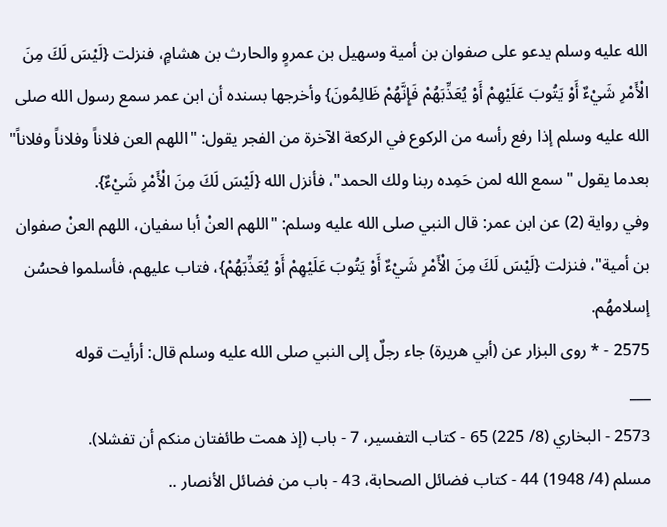الله عليه وسلم يدعو على صفوان بن أمية وسهيل بن عمروٍ والحارث بن هشامٍ، فنزلت {لَيْسَ لَكَ مِنَ الْأَمْرِ شَيْءٌ أَوْ يَتُوبَ عَلَيْهِمْ أَوْ يُعَذِّبَهُمْ فَإِنَّهُمْ ظَالِمُونَ} وأخرجها بسنده أن ابن عمر سمع رسول الله صلى الله عليه وسلم إذا رفع رأسه من الركوع في الركعة الآخرة من الفجر يقول: "اللهم العن فلاناً وفلاناً وفلاناً" بعدما يقول "سمع الله لمن حَمِده ربنا ولك الحمد"، فأنزل الله {لَيْسَ لَكَ مِنَ الْأَمْرِ شَيْءٌ}.
وفي رواية (2) عن ابن عمر: قال النبي صلى الله عليه وسلم: "اللهم العنْ أبا سفيان، اللهم العنْ صفوان بن أمية"، فنزلت {لَيْسَ لَكَ مِنَ الْأَمْرِ شَيْءٌ أَوْ يَتُوبَ عَلَيْهِمْ أَوْ يُعَذِّبَهُمْ}، فتاب عليهم، فأسلموا فحسُن إسلامهُم.
2575 - * روى البزار عن (أبي هريرة) جاء رجلٌ إلى النبي صلى الله عليه وسلم قال: أرأيت قوله
___
2573 - البخاري (8/ 225) 65 - كتاب التفسير، 7 - باب (إذ همت طائفتان منكم أن تفشلا).
مسلم (4/ 1948) 44 - كتاب فضائل الصحابة، 43 - باب من فضائل الأنصار ..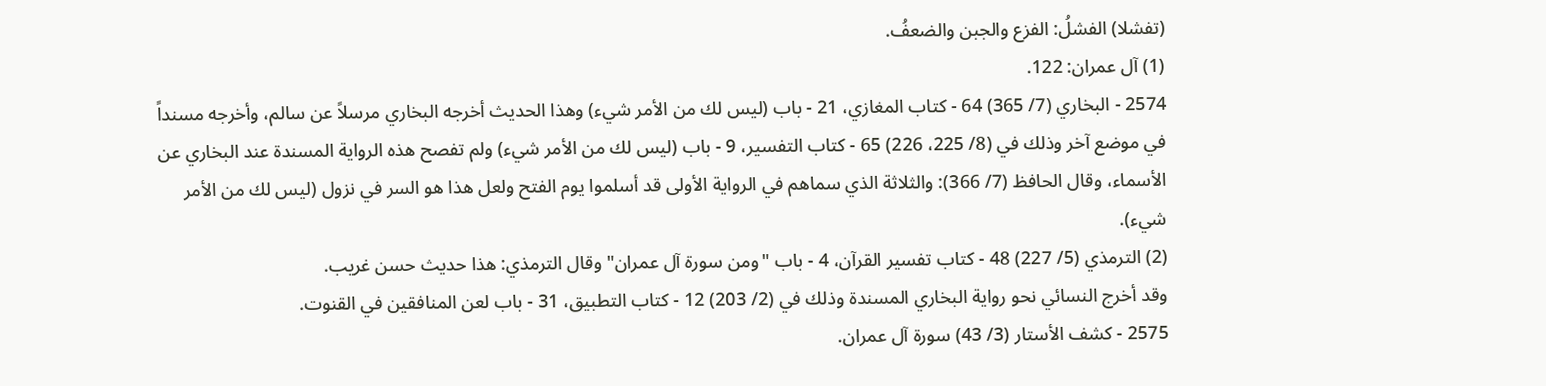(تفشلا) الفشلُ: الفزع والجبن والضعفُ.
(1) آل عمران: 122.
2574 - البخاري (7/ 365) 64 - كتاب المغازي، 21 - باب (ليس لك من الأمر شيء) وهذا الحديث أخرجه البخاري مرسلاً عن سالم، وأخرجه مسنداً في موضع آخر وذلك في (8/ 225، 226) 65 - كتاب التفسير، 9 - باب (ليس لك من الأمر شيء) ولم تفصح هذه الرواية المسندة عند البخاري عن الأسماء، وقال الحافظ (7/ 366): والثلاثة الذي سماهم في الرواية الأولى قد أسلموا يوم الفتح ولعل هذا هو السر في نزول (ليس لك من الأمر شيء).
(2) الترمذي (5/ 227) 48 - كتاب تفسير القرآن، 4 - باب "ومن سورة آل عمران" وقال الترمذي: هذا حديث حسن غريب.
وقد أخرج النسائي نحو رواية البخاري المسندة وذلك في (2/ 203) 12 - كتاب التطبيق، 31 - باب لعن المنافقين في القنوت.
2575 - كشف الأستار (3/ 43) سورة آل عمران.